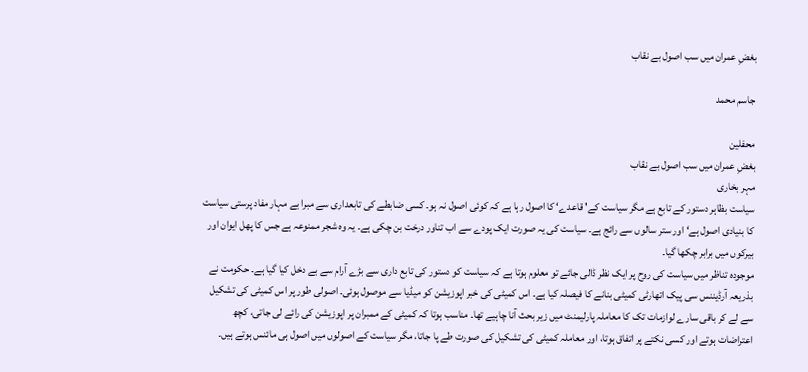بغضِ عمران میں سب اصول بے نقاب

جاسم محمد

محفلین
بغضِ عمران میں سب اصول بے نقاب
مہر بخاری
سیاست بظاہر دستور کے تابع ہے مگر سیاست کے' قاعدے‘ کا اصول رہا ہے کہ کوئی اصول نہ ہو۔ کسی ضابطے کی تابعداری سے مبرا بے مہار مفاد پرستی سیاست کا بنیادی اصول ہے‘ اور ستر سالوں سے رائج ہے۔ سیاست کی یہ صورت ایک پودے سے اب تناور درخت بن چکی ہے۔ یہ وہ شجر ممنوعہ ہے جس کا پھل ایوان اور بیرکوں میں برابر چکھا گیا۔
موجودہ تناظر میں سیاست کی روح پر ایک نظر ڈالی جائے تو معلوم ہوتا ہے کہ سیاست کو دستور کی تابع داری سے بڑے آرام سے بے دخل کیا گیا ہے۔ حکومت نے بذریعہ آرڈیننس سی پیک اتھارٹی کمیٹی بنانے کا فیصلہ کیا ہے۔ اس کمیٹی کی خبر اپوزیشن کو میڈیا سے موصول ہوئی۔ اصولی طور پر اس کمیٹی کی تشکیل سے لے کر باقی سارے لوازمات تک کا معاملہ پارلیمنٹ میں زیر بحث آنا چاہیے تھا۔ مناسب ہوتا کہ کمیٹی کے ممبران پر اپوزیشن کی رائے لی جاتی، کچھ اعتراضات ہوتے اور کسی نکتے پر اتفاق ہوتا، اور معاملہ کمیٹی کی تشکیل کی صورت طے پا جاتا، مگر سیاست کے اصولوں میں اصول ہی مائنس ہوتے ہیں۔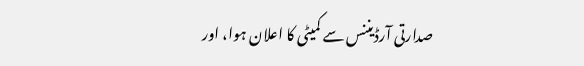صدارتی آرڈیننس سے کمیٹی کا اعلان ہوا، اور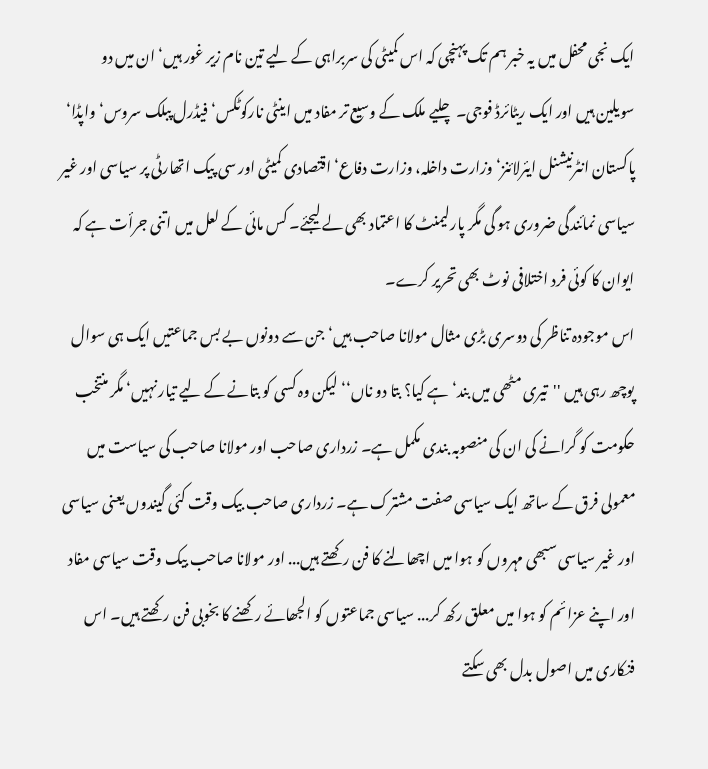ایک نجی محفل میں یہ خبر ہم تک پہنچی کہ اس کمیٹی کی سربراہی کے لیے تین نام زیر غور ہیں‘ ان میں دو سویلین ہیں اور ایک ریٹائرڈ فوجی۔ چلیے ملک کے وسیع تر مفاد میں اینٹی نارکوٹکس‘ فیڈرل پبلک سروس‘ واپڈا‘ پاکستان انٹرنیشنل ایئرلائنز‘ وزارت داخلہ، وزارت دفاع‘ اقتصادی کمیٹی اور سی پیک اتھارٹی پر سیاسی اور غیر سیاسی نمائندگی ضروری ہو گی مگر پارلیمنٹ کا اعتماد بھی لے لیجئے۔ کس مائی کے لعل میں اتنی جرأت ہے کہ ایوان کا کوئی فرد اختلافی نوٹ بھی تحریر کرے۔
اس موجودہ تناظر کی دوسری بڑی مثال مولانا صاحب ہیں‘ جن سے دونوں بے بس جماعتیں ایک ہی سوال پوچھ رہی ہیں ''تیری مٹھی میں بند‘ ہے کیا؟ بتا دو ناں‘‘ لیکن وہ کسی کو بتانے کے لیے تیار نہیں‘ مگر منتخب حکومت کو گرانے کی ان کی منصوبہ بندی مکمل ہے۔ زرداری صاحب اور مولانا صاحب کی سیاست میں معمولی فرق کے ساتھ ایک سیاسی صفت مشترک ہے۔ زرداری صاحب بیک وقت کئی گیندوں یعنی سیاسی اور غیر سیاسی سبھی مہروں کو ہوا میں اچھالنے کا فن رکھتے ہیں... اور مولانا صاحب بیک وقت سیاسی مفاد اور اپنے عزائم کو ہوا میں معلق رکھ کر... سیاسی جماعتوں کو الجھائے رکھنے کا بخوبی فن رکھتے ہیں۔ اس فنکاری میں اصول بدل بھی سکتے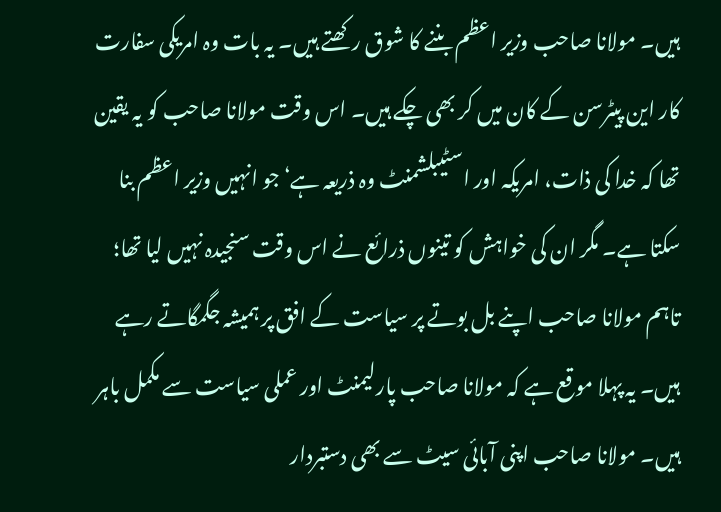ہیں۔ مولانا صاحب وزیر اعظم بننے کا شوق رکھتے ہیں۔ یہ بات وہ امریکی سفارت کار این پیٹرسن کے کان میں کر بھی چکے ہیں۔ اس وقت مولانا صاحب کو یہ یقین تھا کہ خدا کی ذات، امریکہ اور اسٹیبلشمنٹ وہ ذریعہ ہے‘ جو انہیں وزیر اعظم بنا سکتا ہے۔ مگر ان کی خواہش کو تینوں ذرائع نے اس وقت سنجیدہ نہیں لیا تھا؛ تاہم مولانا صاحب اپنے بل بوتے پر سیاست کے افق پر ہمیشہ جگمگاتے رہے ہیں۔ یہ پہلا موقع ہے کہ مولانا صاحب پارلیمنٹ اور عملی سیاست سے مکمل باہر ہیں۔ مولانا صاحب اپنی آبائی سیٹ سے بھی دستبردار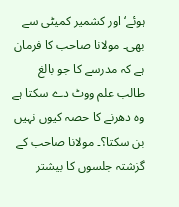ہوئے‘ اور کشمیر کمیٹی سے بھی۔ مولانا صاحب کا فرمان ہے کہ مدرسے کا جو بالغ طالب علم ووٹ دے سکتا ہے وہ دھرنے کا حصہ کیوں نہیں بن سکتا؟۔ مولانا صاحب کے گزشتہ جلسوں کا بیشتر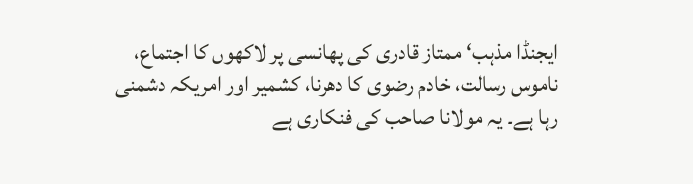ایجنڈا مذہب‘ ممتاز قادری کی پھانسی پر لاکھوں کا اجتماع، ناموس رسالت، خادم رضوی کا دھرنا، کشمیر اور امریکہ دشمنی رہا ہے۔ یہ مولانا صاحب کی فنکاری ہے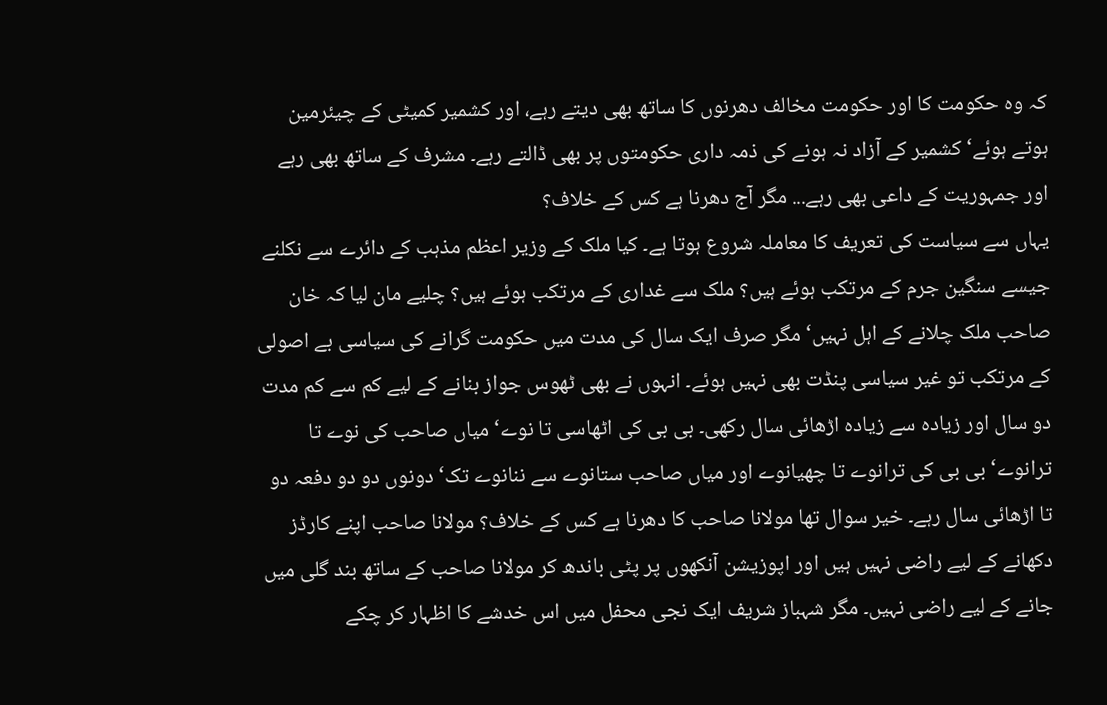کہ وہ حکومت کا اور حکومت مخالف دھرنوں کا ساتھ بھی دیتے رہے، اور کشمیر کمیٹی کے چیئرمین ہوتے ہوئے‘ کشمیر کے آزاد نہ ہونے کی ذمہ داری حکومتوں پر بھی ڈالتے رہے۔ مشرف کے ساتھ بھی رہے اور جمہوریت کے داعی بھی رہے... مگر آج دھرنا ہے کس کے خلاف؟
یہاں سے سیاست کی تعریف کا معاملہ شروع ہوتا ہے۔ کیا ملک کے وزیر اعظم مذہب کے دائرے سے نکلنے جیسے سنگین جرم کے مرتکب ہوئے ہیں؟ ملک سے غداری کے مرتکب ہوئے ہیں؟ چلیے مان لیا کہ خان صاحب ملک چلانے کے اہل نہیں‘ مگر صرف ایک سال کی مدت میں حکومت گرانے کی سیاسی بے اصولی کے مرتکب تو غیر سیاسی پنڈت بھی نہیں ہوئے۔ انہوں نے بھی ٹھوس جواز بنانے کے لیے کم سے کم مدت دو سال اور زیادہ سے زیادہ اڑھائی سال رکھی۔ بی بی کی اٹھاسی تا نوے‘ میاں صاحب کی نوے تا ترانوے‘ بی بی کی ترانوے تا چھیانوے اور میاں صاحب ستانوے سے ننانوے تک‘ دونوں دو دو دفعہ دو تا اڑھائی سال رہے۔ خیر سوال تھا مولانا صاحب کا دھرنا ہے کس کے خلاف؟ مولانا صاحب اپنے کارڈز دکھانے کے لیے راضی نہیں ہیں اور اپوزیشن آنکھوں پر پٹی باندھ کر مولانا صاحب کے ساتھ بند گلی میں جانے کے لیے راضی نہیں۔ مگر شہباز شریف ایک نجی محفل میں اس خدشے کا اظہار کر چکے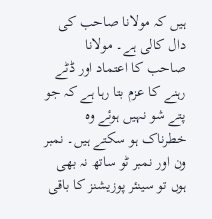ہیں کہ مولانا صاحب کی دال کالی ہے۔ مولانا صاحب کا اعتماد اور ڈٹے رہنے کا عزم بتا رہا ہے کہ جو پتے شو نہیں ہوئے وہ خطرناک ہو سکتے ہیں۔ نمبر ون اور نمبر ٹو ساتھ نہ بھی ہوں تو سینئر پوزیشنز کا باقی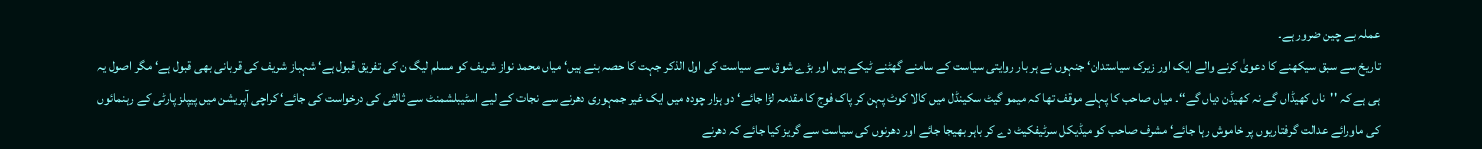عملہ بے چین ضرور ہے۔
تاریخ سے سبق سیکھنے کا دعویٰ کرنے والے ایک اور زیرک سیاستدان‘ جنہوں نے ہر بار روایتی سیاست کے سامنے گھٹنے ٹیکے ہیں اور بڑے شوق سے سیاست کی اول الذکر جہت کا حصہ بنے ہیں‘ میاں محمد نواز شریف کو مسلم لیگ ن کی تفریق قبول ہے‘ شہباز شریف کی قربانی بھی قبول ہے‘ مگر اصول یہ ہی ہے کہ ''ناں کھیڈاں گے نہ کھیڈن دیاں گے‘‘۔ میاں صاحب کا پہلے موقف تھا کہ میمو گیٹ سکینڈل میں کالا کوٹ پہن کر پاک فوج کا مقدمہ لڑا جائے‘ دو ہزار چودہ میں ایک غیر جمہوری دھرنے سے نجات کے لیے اسٹیبلشمنٹ سے ثالثی کی درخواست کی جائے‘ کراچی آپریشن میں پیپلز پارٹی کے رہنمائوں کی ماورائے عدالت گرفتاریوں پر خاموش رہا جائے‘ مشرف صاحب کو میڈیکل سرٹیفکیٹ دے کر باہر بھیجا جائے اور دھرنوں کی سیاست سے گریز کیا جائے کہ دھرنے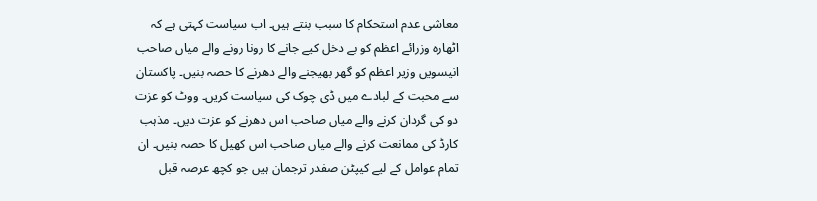معاشی عدم استحکام کا سبب بنتے ہیں۔ اب سیاست کہتی ہے کہ اٹھارہ وزرائے اعظم کو بے دخل کیے جانے کا رونا رونے والے میاں صاحب انیسویں وزیر اعظم کو گھر بھیجنے والے دھرنے کا حصہ بنیں۔ پاکستان سے محبت کے لبادے میں ڈی چوک کی سیاست کریں۔ ووٹ کو عزت دو کی گردان کرنے والے میاں صاحب اس دھرنے کو عزت دیں۔ مذہب کارڈ کی ممانعت کرنے والے میاں صاحب اس کھیل کا حصہ بنیں۔ ان تمام عوامل کے لیے کیپٹن صفدر ترجمان ہیں جو کچھ عرصہ قبل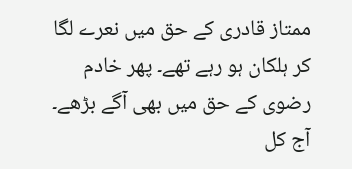ممتاز قادری کے حق میں نعرے لگا کر ہلکان ہو رہے تھے۔ پھر خادم رضوی کے حق میں بھی آگے بڑھے۔ آج کل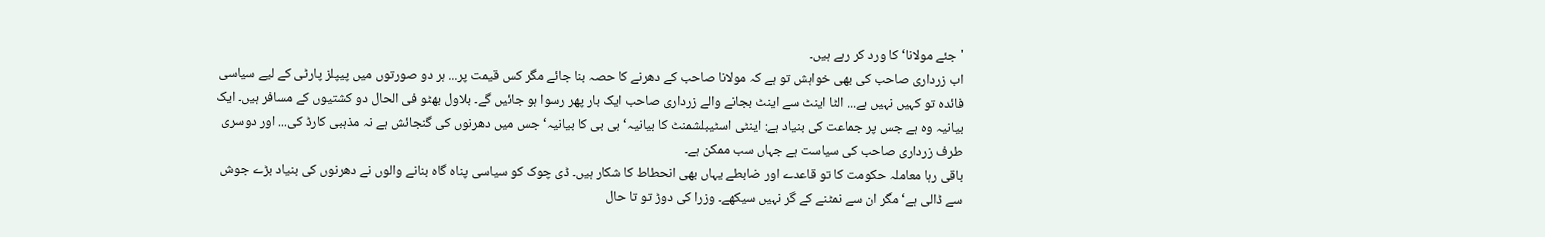'جئے مولانا‘ کا ورد کر رہے ہیں۔
اب زرداری صاحب کی بھی خواہش تو ہے کہ مولانا صاحب کے دھرنے کا حصہ بنا جائے مگر کس قیمت پر... ہر دو صورتوں میں پیپلز پارٹی کے لیے سیاسی فائدہ تو کہیں نہیں ہے... الٹا اینٹ سے اینٹ بجانے والے زرداری صاحب ایک بار پھر رسوا ہو جائیں گے۔ بلاول بھٹو فی الحال دو کشتیوں کے مسافر ہیں۔ ایک بیانیہ وہ ہے جس پر جماعت کی بنیاد ہے: اینٹی اسٹیبلشمنٹ کا بیانیہ‘ بی بی کا بیانیہ‘ جس میں دھرنوں کی گنجائش ہے نہ مذہبی کارڈ کی... اور دوسری طرف زرداری صاحب کی سیاست ہے جہاں سب ممکن ہے۔
باقی رہا معاملہ حکومت کا تو قاعدے اور ضابطے یہاں بھی انحطاط کا شکار ہیں۔ ڈی چوک کو سیاسی پناہ گاہ بنانے والوں نے دھرنوں کی بنیاد بڑے جوش سے ڈالی ہے‘ مگر ان سے نمٹنے کے گر نہیں سیکھے۔ وزرا کی دوڑ تو تا حال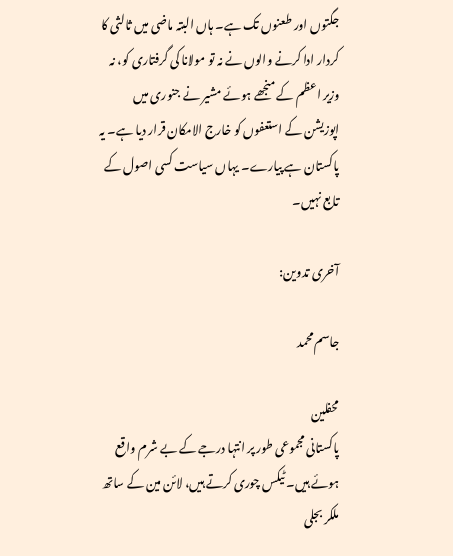جگتوں اور طعنوں تک ہے۔ ہاں البتہ ماضی میں ثالثی کا کردار ادا کرنے والوں نے نہ تو مولانا کی گرفتاری کو، نہ وزیر اعظم کے منجھے ہوئے مشیر نے جنوری میں اپوزیشن کے استعفوں کو خارج الامکان قرار دیا ہے۔ یہ پاکستان ہے پیارے۔ یہاں سیاست کسی اصول کے تابع نہیں۔

آخری تدوین:

جاسم محمد

محفلین
پاکستانی مجموعی طور پر انتہا درجے کے بے شرم واقع ہوئے ہیں۔ ٹیکس چوری کرتے ہیں، لائن مین کے ساتھ ملکر بجلی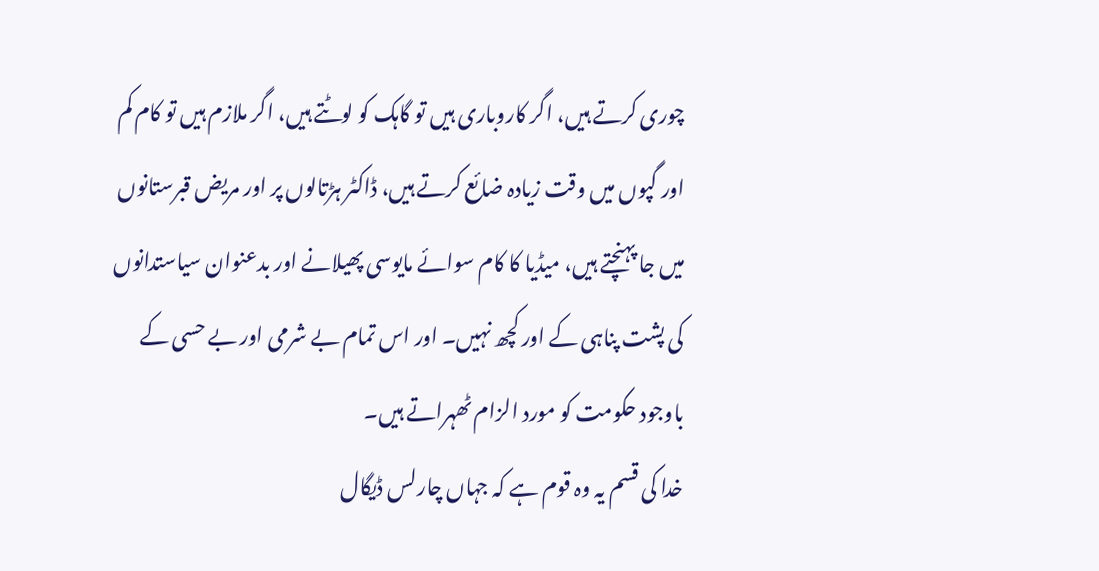چوری کرتے ہیں، اگر کاروباری ہیں تو گاہک کو لوٹتے ہیں، اگر ملازم ہیں تو کام کم اور گپوں میں وقت زیادہ ضائع کرتے ہیں، ڈاکٹر ہڑتالوں پر اور مریض قبرستانوں میں جا پہنچتے ہیں، میڈیا کا کام سوائے مایوسی پھیلانے اور بدعنوان سیاستدانوں کی پشت پناہی کے اور کچھ نہیں۔ اور اس تمام بے شرمی اور بے حسی کے باوجود حکومت کو مورد الزام ٹھہراتے ہیں۔
خدا کی قسم یہ وہ قوم ہے کہ جہاں چارلس ڈیگال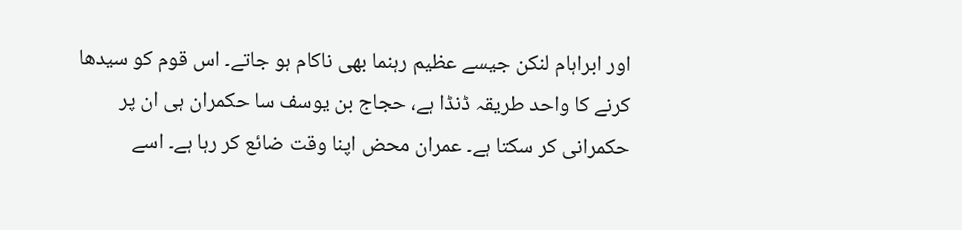اور ابراہام لنکن جیسے عظیم رہنما بھی ناکام ہو جاتے۔ اس قوم کو سیدھا کرنے کا واحد طریقہ ڈنڈا ہے، حجاج بن یوسف سا حکمران ہی ان پر حکمرانی کر سکتا ہے۔ عمران محض اپنا وقت ضائع کر رہا ہے۔ اسے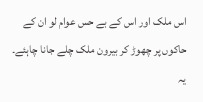اس ملک اور اس کے بے حس عوام لو ان کے حاکوں پر چھوڑ کر بیرون ملک چلے جانا چاہئے۔ یہ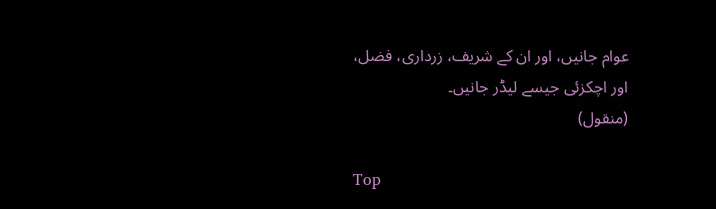عوام جانیں، اور ان کے شریف، زرداری، فضل، اور اچکزئی جیسے لیڈر جانیں۔
(منقول)

Top